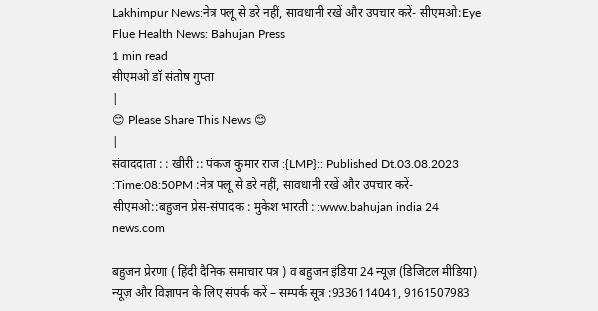Lakhimpur News:नेत्र फ्लू से डरे नहीं, सावधानी रखें और उपचार करें- सीएमओ:Eye Flue Health News: Bahujan Press
1 min read
सीएमओ डॉ संतोष गुप्ता
|
😊 Please Share This News 😊
|
संवाददाता : : खीरी :: पंकज कुमार राज :{LMP}:: Published Dt.03.08.2023 :Time:08:50PM :नेत्र फ्लू से डरे नहीं, सावधानी रखें और उपचार करें- सीएमओ::बहुजन प्रेस-संपादक : मुकेश भारती : :www.bahujan india 24 news.com

बहुजन प्रेरणा ( हिंदी दैनिक समाचार पत्र ) व बहुजन इंडिया 24 न्यूज़ (डिजिटल मीडिया)
न्यूज़ और विज्ञापन के लिए संपर्क करें – सम्पर्क सूत्र :9336114041, 9161507983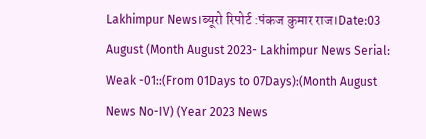Lakhimpur News।ब्यूरो रिपोर्ट :पंकज कुमार राज।Date:03 August (Month August 2023- Lakhimpur News Serial: Weak -01::(From 01Days to 07Days):(Month August News No-IV) (Year 2023 News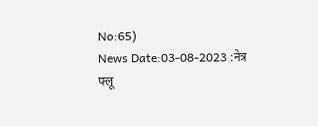No:65)
News Date:03-08-2023 :नेत्र फ्लू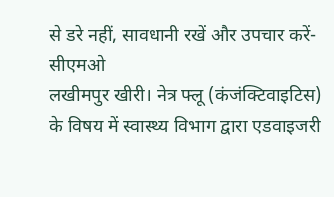से डरे नहीं, सावधानी रखें और उपचार करें- सीएमओ
लखीमपुर खीरी। नेत्र फ्लू (कंजंक्टिवाइटिस) के विषय में स्वास्थ्य विभाग द्वारा एडवाइजरी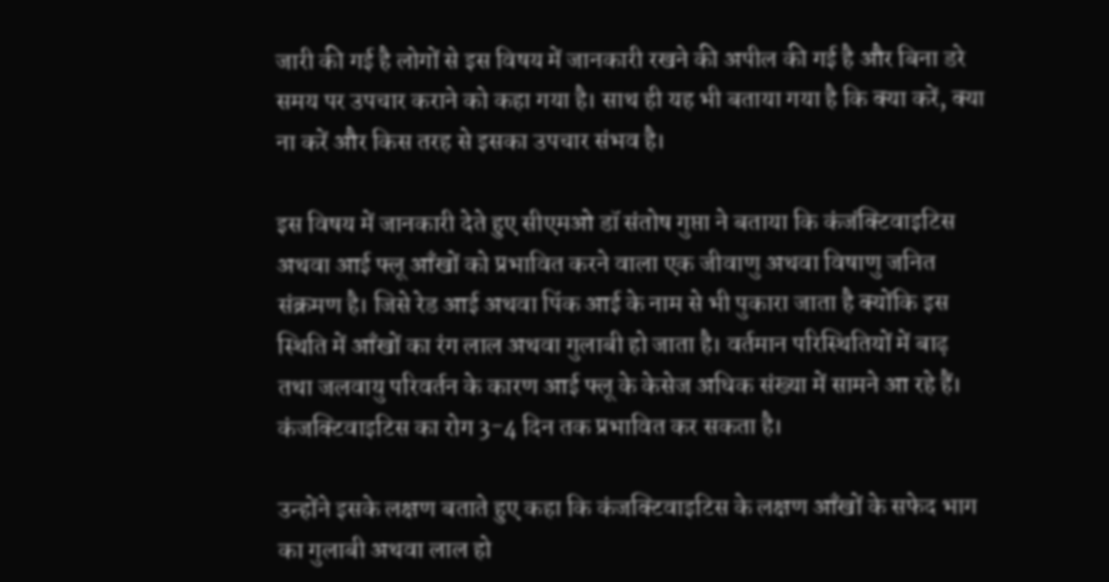जारी की गई है लोगों से इस विषय में जानकारी रखने की अपील की गई है और बिना डरे समय पर उपचार कराने को कहा गया है। साथ ही यह भी बताया गया है कि क्या करें, क्या ना करें और किस तरह से इसका उपचार संभव है।

इस विषय में जानकारी देते हुए सीएमओ डॉ संतोष गुप्ता ने बताया कि कंजंक्टिवाइटिस अथवा आई फ्लू आँखों को प्रभावित करने वाला एक जीवाणु अथवा विषाणु जनित संक्रमण है। जिसे रेड आई अथवा पिंक आई के नाम से भी पुकारा जाता है क्योंकि इस स्थिति में आँखों का रंग लाल अथवा गुलाबी हो जाता है। वर्तमान परिस्थितियों में बाढ़ तथा जलवायु परिवर्तन के कारण आई फ्लू के केसेज अधिक संख्या में सामने आ रहे हैं। कंजक्टिवाइटिस का रोग 3-4 दिन तक प्रभावित कर सकता है।

उन्होंने इसके लक्षण बताते हुए कहा कि कंजक्टिवाइटिस के लक्षण आँखों के सफेद भाग का गुलाबी अथवा लाल हो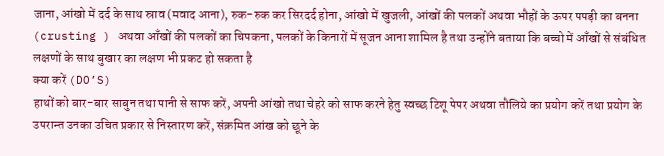जाना, आंखो में दर्द के साथ स्राव (मवाद आना), रुक-रुक कर सिरदर्द होना, आंखो में खुजली, आंखों की पलकों अथवा भौहों के ऊपर पपड़ी का बनना (crusting ) अथवा आँखों की पलकों का चिपकना, पलकों के किनारों में सूजन आना शामिल है तथा उन्होंने बताया कि बच्चो में आँखों से संबंधित लक्षणों के साथ बुखार का लक्षण भी प्रकट हो सकता है
क्या करें (DO’S)
हाथों को बार-बार साबुन तथा पानी से साफ करें, अपनी आंखो तथा चेहरे को साफ करने हेतु स्वच्छ टिशू पेपर अथवा तौलिये का प्रयोग करें तथा प्रयोग के उपरान्त उनका उचित प्रकार से निस्तारण करें, संक्रमित आंख को छूने के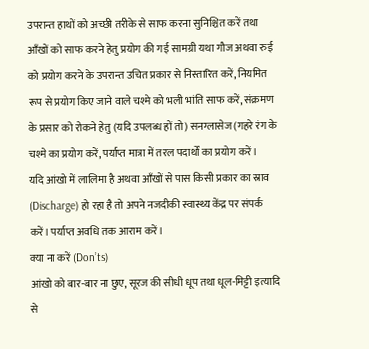उपरान्त हाथों को अच्छी तरीके से साफ करना सुनिश्चित करें तथा आँखों को साफ करने हेतु प्रयोग की गई सामग्री यथा गौज अथवा रुई को प्रयोग करने के उपरान्त उचित प्रकार से निस्तारित करें, नियमित रूप से प्रयोग किए जाने वाले चश्मे को भली भांति साफ करें, संक्रमण के प्रसार को रोकने हेतु (यदि उपलब्ध हों तो) सनग्लासेज (गहरे रंग के चश्मे का प्रयोग करें, पर्याप्त मात्रा में तरल पदार्थों का प्रयोग करें।
यदि आंखो में लालिमा है अथवा आँखों से पास किसी प्रकार का स्राव (Discharge) हो रहा है तो अपने नजदीकी स्वास्थ्य केंद्र पर संपर्क करें। पर्याप्त अवधि तक आराम करें।
क्या ना करें (Don’ts)
आंखो को बार-बार ना छुए, सूरज की सीधी धूप तथा धूल-मिट्टी इत्यादि से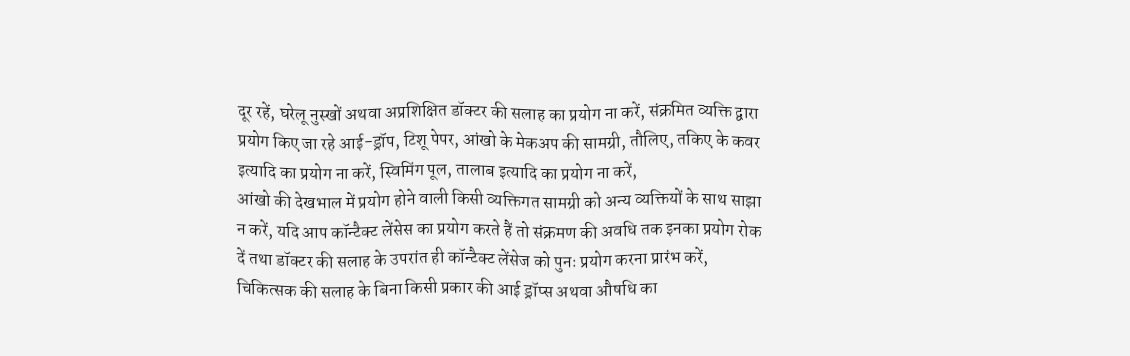दूर रहें, घरेलू नुस्खों अथवा अप्रशिक्षित डॉक्टर की सलाह का प्रयोग ना करें, संक्रमित व्यक्ति द्वारा प्रयोग किए जा रहे आई-ड्रॉप, टिशू पेपर, आंखो के मेकअप की सामग्री, तौलिए, तकिए के कवर इत्यादि का प्रयोग ना करें, स्विमिंग पूल, तालाब इत्यादि का प्रयोग ना करें,
आंखो की देखभाल में प्रयोग होने वाली किसी व्यक्तिगत सामग्री को अन्य व्यक्तियों के साथ साझा न करें, यदि आप कॉन्टैक्ट लेंसेस का प्रयोग करते हैं तो संक्रमण की अवधि तक इनका प्रयोग रोक दें तथा डॉक्टर की सलाह के उपरांत ही कॉन्टैक्ट लेंसेज को पुनः प्रयोग करना प्रारंभ करें, चिकित्सक की सलाह के बिना किसी प्रकार की आई ड्रॉप्स अथवा औषधि का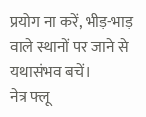प्रयोग ना करें, भीड़-भाड़ वाले स्थानों पर जाने से यथासंभव बचें।
नेत्र फ्लू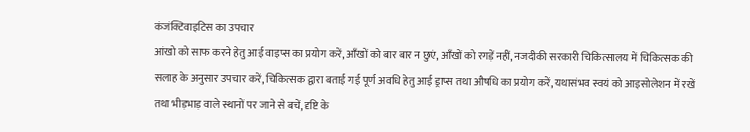कंजंक्टिवाइटिस का उपचार
आंखो को साफ करने हेतु आई वाइप्स का प्रयोग करें, आँखों को बार बार न छुएं, आँखों को रगड़ें नहीं, नजदीकी सरकारी चिकित्सालय में चिकित्सक की सलाह के अनुसार उपचार करें, चिकित्सक द्वारा बताई गई पूर्ण अवधि हेतु आई ड्राप्स तथा औषधि का प्रयोग करें, यथासंभव स्वयं को आइसोलेशन में रखें तथा भीड़भाड़ वाले स्थानों पर जाने से बचें, दृष्टि के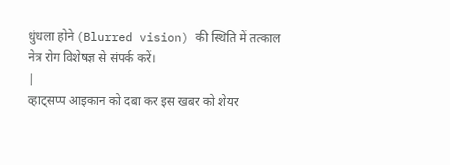धुंधला होने (Blurred vision) की स्थिति में तत्काल नेत्र रोग विशेषज्ञ से संपर्क करें।
|
व्हाट्सप्प आइकान को दबा कर इस खबर को शेयर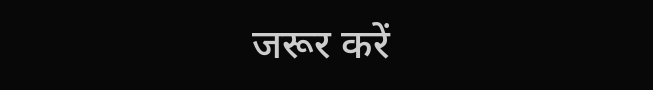जरूर करें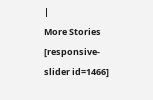|
More Stories
[responsive-slider id=1466]